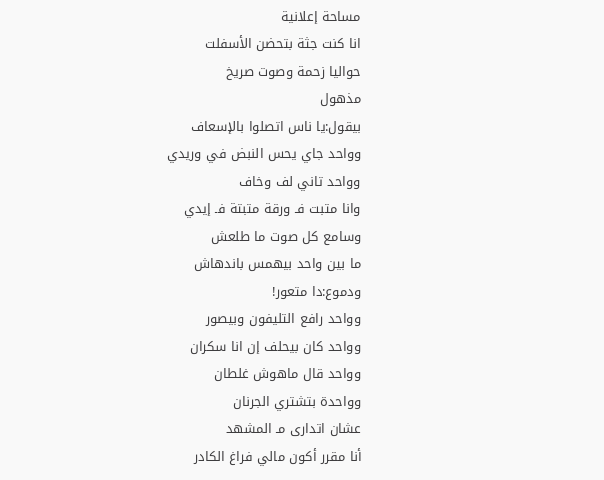مساحة إعلانية
انا كنت جثة بتحضن الأسفلت
حواليا زحمة وصوت صريخ
مذهول
بيقول:يا ناس اتصلوا بالإسعاف
وواحد جاي يحس النبض في وريدي
وواحد تاني لف وخاف
وانا متبت فـ ورقة متبتة فـ إيدي
وسامع كل صوت ما طلعش
ما بين واحد بيهمس باندهاش
ودموع:دا متعور!
وواحد رافع التليفون وبيصور
وواحد كان بيحلف إن انا سكران
وواحد قال ماهوش غلطان
وواحدة بتشتري الجرنان
عشان اتدارى مـ المشهد
أنا مقرر أكون مالي فراغ الكادر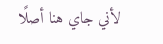لأني جاي هنا أصلًا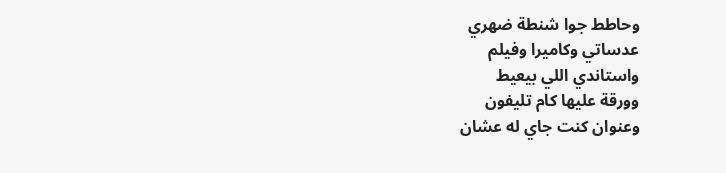وحاطط جوا شنطة ضهري
عدساتي وكاميرا وفيلم
واستاندي اللي بيعيط
وورقة عليها كام تليفون
وعنوان كنت جاي له عشان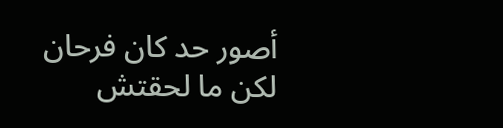أصور حد كان فرحان
لكن ما لحقتش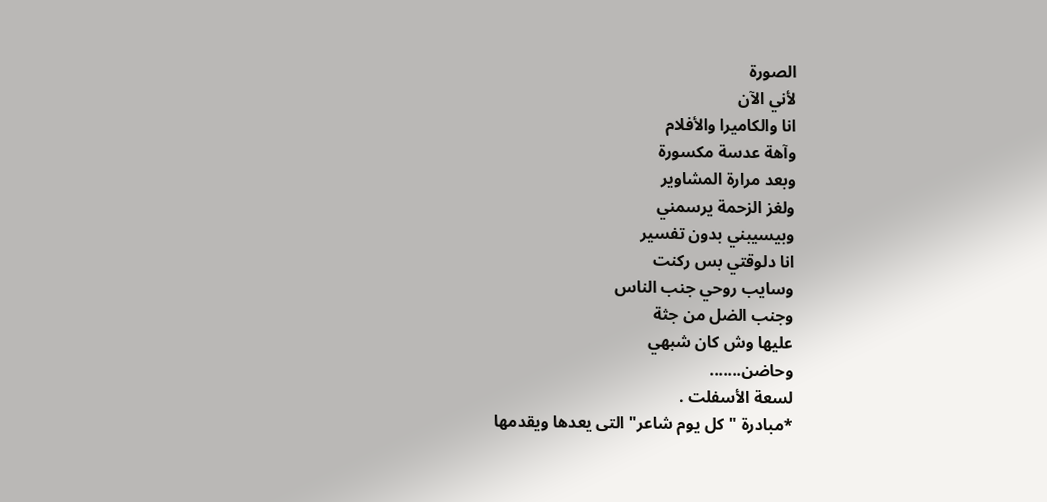الصورة
لأني الآن
انا والكاميرا والأفلام
وآهة عدسة مكسورة
وبعد مرارة المشاوير
ولغز الزحمة يرسمني
وبيسيبني بدون تفسير
انا دلوقتي بس ركنت
وسايب روحي جنب الناس
وجنب الضل من جثة
عليها وش كان شبهي
وحاضن.......
لسعة الأسفلت .
*مبادرة "كل يوم شاعر" التى يعدها ويقدمها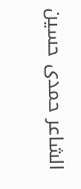الشاعر حمدى حسين